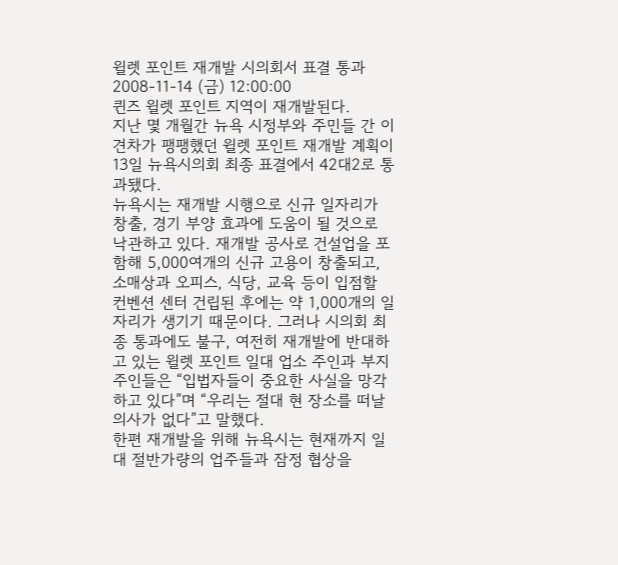윌렛 포인트 재개발 시의회서 표결 통과
2008-11-14 (금) 12:00:00
퀸즈 윌렛 포인트 지역이 재개발된다.
지난 몇 개월간 뉴욕 시정부와 주민들 간 이견차가 팽팽했던 윌렛 포인트 재개발 계획이 13일 뉴욕시의회 최종 표결에서 42대2로 통과됐다.
뉴욕시는 재개발 시행으로 신규 일자리가 창출, 경기 부양 효과에 도움이 될 것으로 낙관하고 있다. 재개발 공사로 건설업을 포함해 5,000여개의 신규 고용이 창출되고, 소매상과 오피스, 식당, 교육 등이 입점할 컨벤션 센터 건립된 후에는 약 1,000개의 일자리가 생기기 때문이다. 그러나 시의회 최종 통과에도 불구, 여전히 재개발에 반대하고 있는 윌렛 포인트 일대 업소 주인과 부지 주인들은 “입법자들이 중요한 사실을 망각하고 있다”며 “우리는 절대 현 장소를 떠날 의사가 없다”고 말했다.
한편 재개발을 위해 뉴욕시는 현재까지 일대 절반가량의 업주들과 잠정 협상을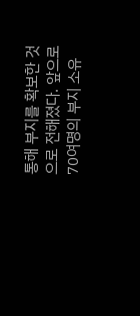통해 부지를 확보한 것으로 전해졌다. 앞으로 70여명의 부지 소유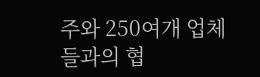주와 250여개 업체들과의 협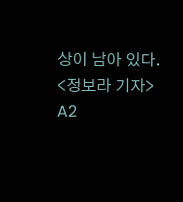상이 남아 있다.
<정보라 기자>
A2